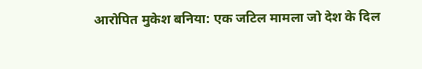आरोपित मुकेश बनिया: एक जटिल मामला जो देश के दिल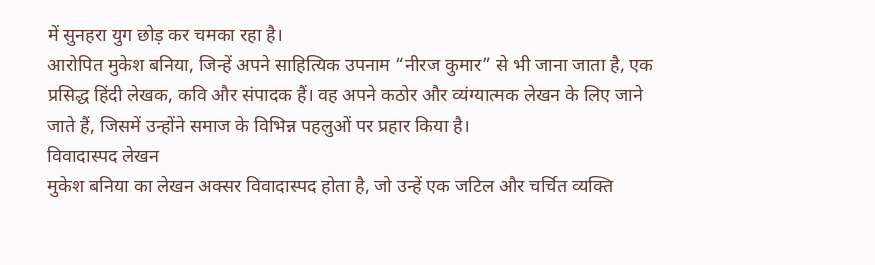में सुनहरा युग छोड़ कर चमका रहा है।
आरोपित मुकेश बनिया, जिन्हें अपने साहित्यिक उपनाम “नीरज कुमार” से भी जाना जाता है, एक प्रसिद्ध हिंदी लेखक, कवि और संपादक हैं। वह अपने कठोर और व्यंग्यात्मक लेखन के लिए जाने जाते हैं, जिसमें उन्होंने समाज के विभिन्न पहलुओं पर प्रहार किया है।
विवादास्पद लेखन
मुकेश बनिया का लेखन अक्सर विवादास्पद होता है, जो उन्हें एक जटिल और चर्चित व्यक्ति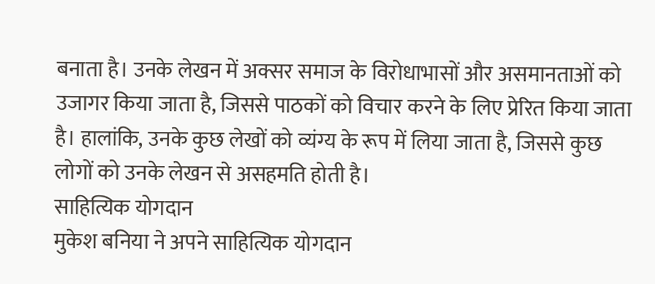बनाता है। उनके लेखन में अक्सर समाज के विरोधाभासों और असमानताओं को उजागर किया जाता है, जिससे पाठकों को विचार करने के लिए प्रेरित किया जाता है। हालांकि, उनके कुछ लेखों को व्यंग्य के रूप में लिया जाता है, जिससे कुछ लोगों को उनके लेखन से असहमति होती है।
साहित्यिक योगदान
मुकेश बनिया ने अपने साहित्यिक योगदान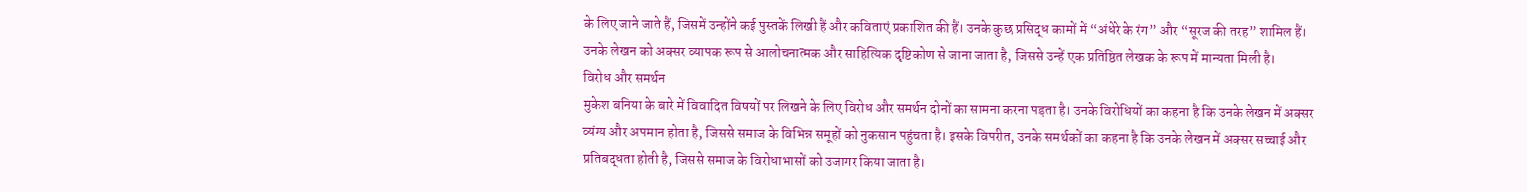के लिए जाने जाते हैं, जिसमें उन्होंने कई पुस्तकें लिखी हैं और कविताएं प्रकाशित की हैं। उनके कुछ प्रसिद्ध कामों में “अंधेरे के रंग” और “सूरज की तरह” शामिल हैं। उनके लेखन को अक्सर व्यापक रूप से आलोचनात्मक और साहित्यिक दृष्टिकोण से जाना जाता है, जिससे उन्हें एक प्रतिष्ठित लेखक के रूप में मान्यता मिली है।
विरोध और समर्थन
मुकेश बनिया के बारे में विवादित विषयों पर लिखने के लिए विरोध और समर्थन दोनों का सामना करना पड़ता है। उनके विरोधियों का कहना है कि उनके लेखन में अक्सर व्यंग्य और अपमान होता है, जिससे समाज के विभिन्न समूहों को नुकसान पहुंचता है। इसके विपरीत, उनके समर्थकों का कहना है कि उनके लेखन में अक्सर सच्चाई और प्रतिबद्धता होती है, जिससे समाज के विरोधाभासों को उजागर किया जाता है।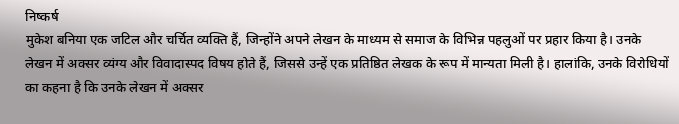निष्कर्ष
मुकेश बनिया एक जटिल और चर्चित व्यक्ति हैं, जिन्होंने अपने लेखन के माध्यम से समाज के विभिन्न पहलुओं पर प्रहार किया है। उनके लेखन में अक्सर व्यंग्य और विवादास्पद विषय होते हैं, जिससे उन्हें एक प्रतिष्ठित लेखक के रूप में मान्यता मिली है। हालांकि, उनके विरोधियों का कहना है कि उनके लेखन में अक्सर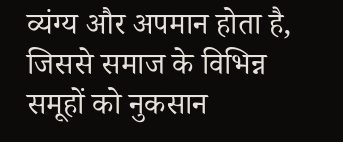व्यंग्य और अपमान होता है, जिससे समाज के विभिन्न समूहों को नुकसान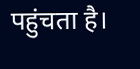पहुंचता है।